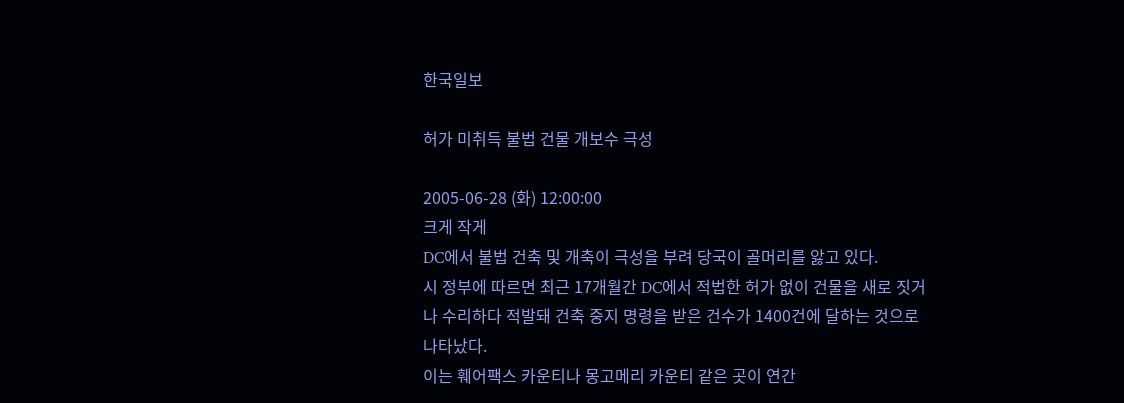한국일보

허가 미취득 불법 건물 개보수 극성

2005-06-28 (화) 12:00:00
크게 작게
DC에서 불법 건축 및 개축이 극성을 부려 당국이 골머리를 앓고 있다.
시 정부에 따르면 최근 17개월간 DC에서 적법한 허가 없이 건물을 새로 짓거나 수리하다 적발돼 건축 중지 명령을 받은 건수가 1400건에 달하는 것으로 나타났다.
이는 훼어팩스 카운티나 몽고메리 카운티 같은 곳이 연간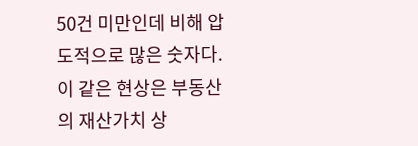50건 미만인데 비해 압도적으로 많은 숫자다.
이 같은 현상은 부동산의 재산가치 상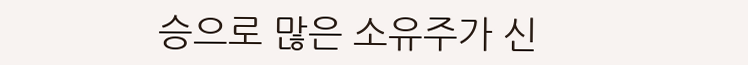승으로 많은 소유주가 신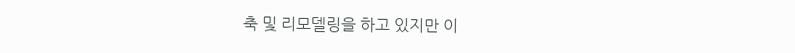축 및 리모델링을 하고 있지만 이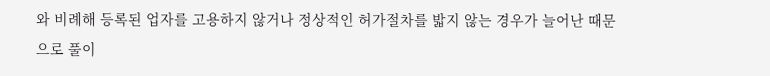와 비례해 등록된 업자를 고용하지 않거나 정상적인 허가절차를 밟지 않는 경우가 늘어난 때문으로 풀이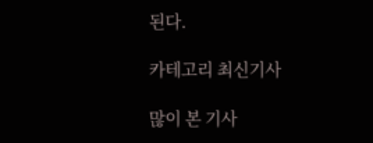된다.

카테고리 최신기사

많이 본 기사